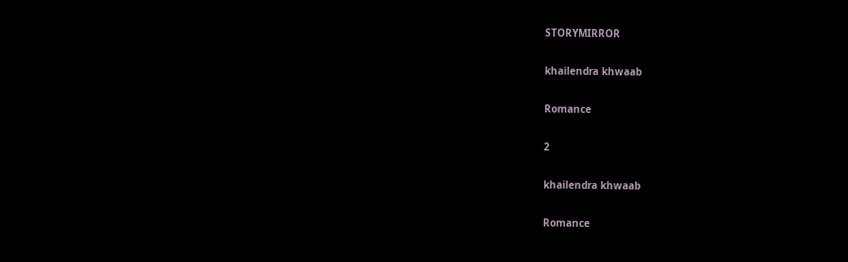STORYMIRROR

khailendra khwaab

Romance

2

khailendra khwaab

Romance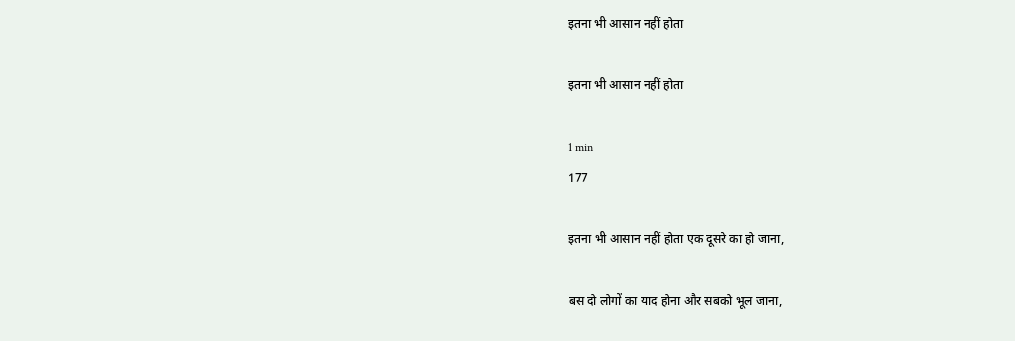इतना भी आसान नहीं होता

इतना भी आसान नहीं होता

1 min
177

इतना भी आसान नहीं होता एक दूसरे का हो जाना,

बस दो लोगों का याद होना और सबको भूल जाना,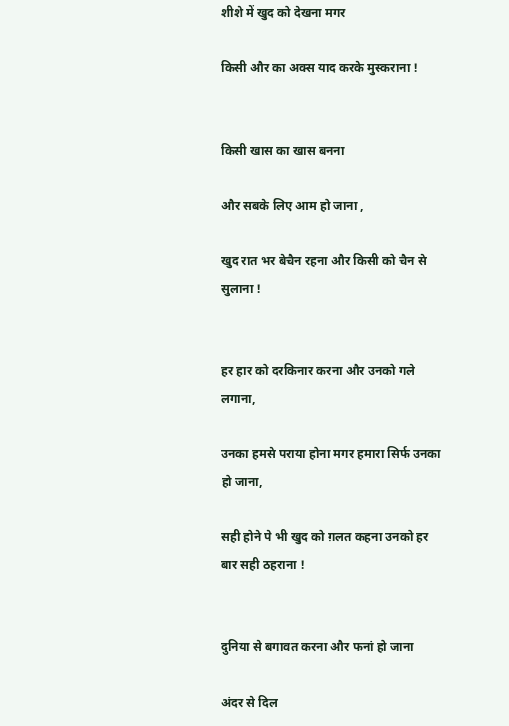शीशे में खुद को देखना मगर

किसी और का अक्स याद करके मुस्कराना !


किसी खास का खास बनना

और सबके लिए आम हो जाना ,

खुद रात भर बेचैन रहना और किसी को चैन से सुलाना !


हर हार‌ को दरकिनार करना और उनको गले लगाना,

उनका हमसे पराया होना मगर हमारा सिर्फ उनका हो जाना,

सही‌ होने पे भी खुद को ग़लत कहना उनको हर बार सही ठहराना !


दुनिया से बगावत करना और फनां हो जाना

अंदर से दिल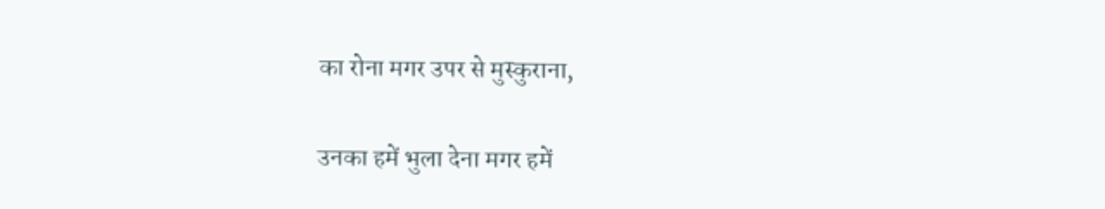का रोना मगर उपर से मुस्कुराना‌,

उनका हमें भुला देना मगर हमें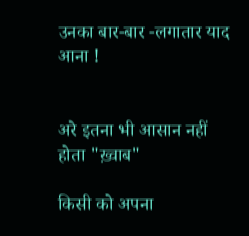उनका बार-बार -लगातार याद आना !


अरे इतना भी आसान नहीं होता "ख़्वाब"

किसी को अपना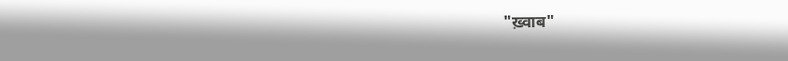"ख़्वाब"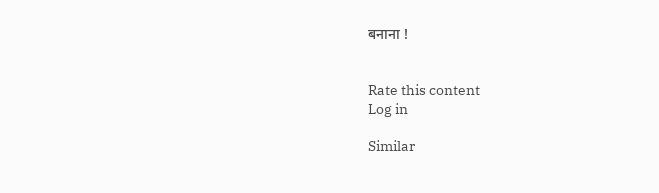बनाना !


Rate this content
Log in

Similar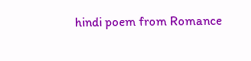hindi poem from Romance